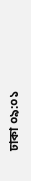ঢাকা ০৯:০১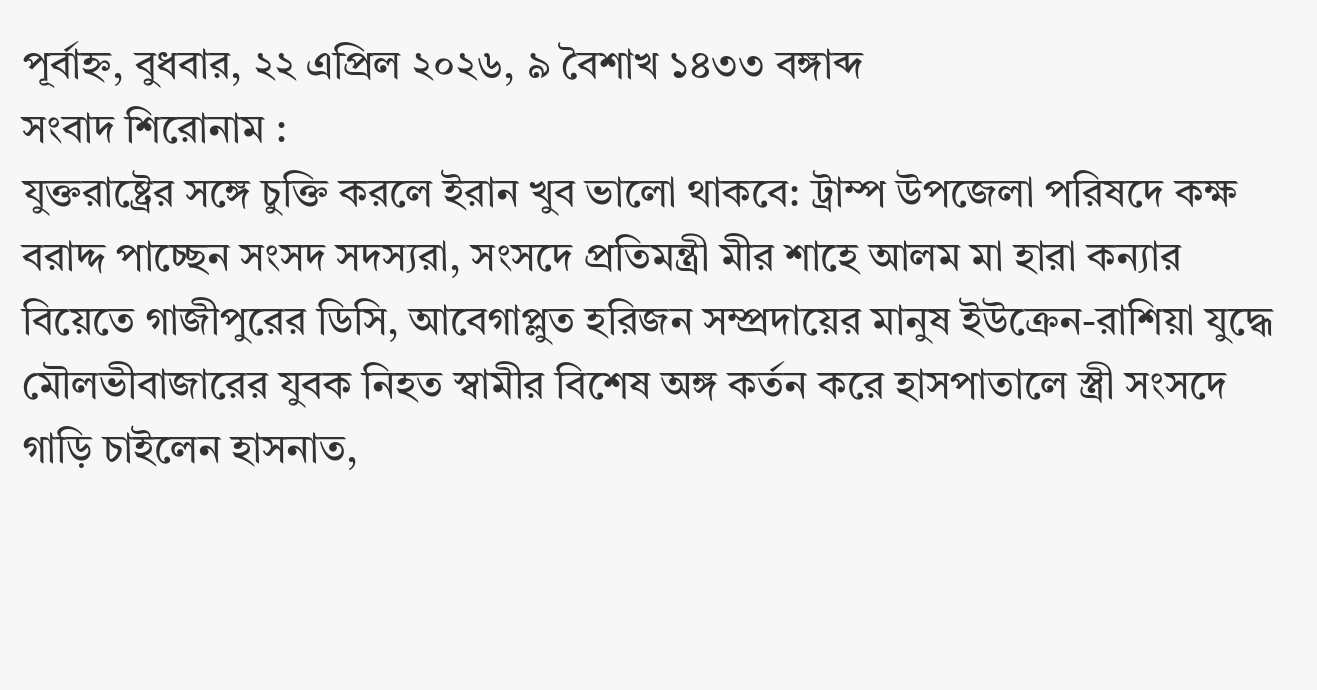পূর্বাহ্ন, বুধবার, ২২ এপ্রিল ২০২৬, ৯ বৈশাখ ১৪৩৩ বঙ্গাব্দ
সংবাদ শিরোনাম :
যুক্তরাষ্ট্রের সঙ্গে চুক্তি করলে ইরান খুব ভালো থাকবে: ট্রাম্প উপজেলা পরিষদে কক্ষ বরাদ্দ পাচ্ছেন সংসদ সদস্যরা, সংসদে প্রতিমন্ত্রী মীর শাহে আলম মা হারা কন্যার বিয়েতে গাজীপুরের ডিসি, আবেগাপ্লুত হরিজন সম্প্রদায়ের মানুষ ইউক্রেন-রাশিয়া যুদ্ধে মৌলভীবাজারের যুবক নিহত স্বামীর বিশেষ অঙ্গ কর্তন করে হাসপাতালে স্ত্রী সংসদে গাড়ি চাইলেন হাসনাত,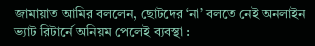জামায়াত আমির বললেন, ছোটদের ‘না’ বলতে নেই অনলাইন ভ্যাট রিটার্নে অনিয়ম পেলেই ব্যবস্থা :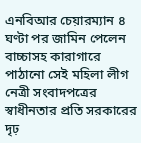এনবিআর চেয়ারম্যান ৪ ঘণ্টা পর জামিন পেলেন বাচ্চাসহ কারাগারে পাঠানো সেই মহিলা লীগ নেত্রী সংবাদপত্রের স্বাধীনতার প্রতি সরকারের দৃঢ়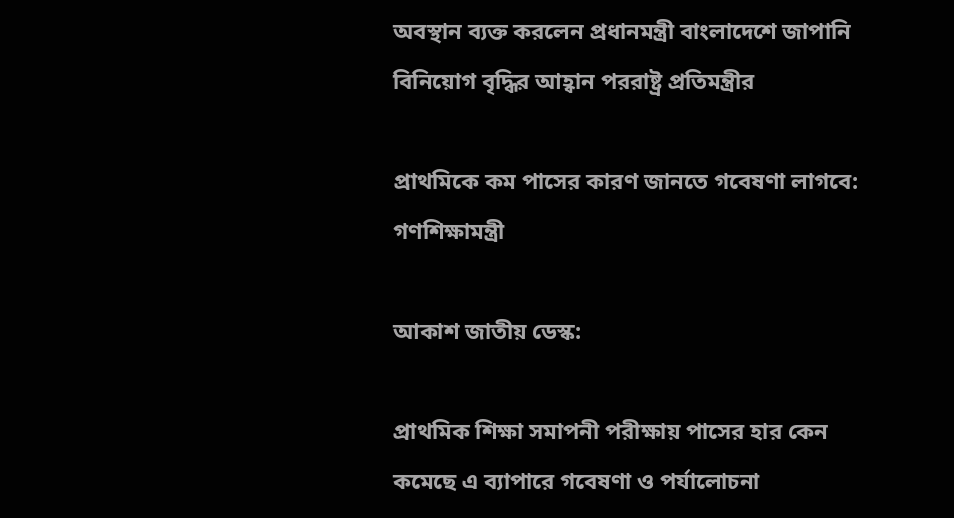অবস্থান ব্যক্ত করলেন প্রধানমন্ত্রী বাংলাদেশে জাপানি বিনিয়োগ বৃদ্ধির আহ্বান পররাষ্ট্র প্রতিমন্ত্রীর

প্রাথমিকে কম পাসের কারণ জানতে গবেষণা লাগবে: গণশিক্ষামন্ত্রী

আকাশ জাতীয় ডেস্ক:

প্রাথমিক শিক্ষা সমাপনী পরীক্ষায় পাসের হার কেন কমেছে এ ব্যাপারে গবেষণা ও পর্যালোচনা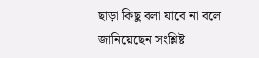ছাড়া কিছু বলা যাবে না বলে জানিয়েছেন সংশ্লিষ্ট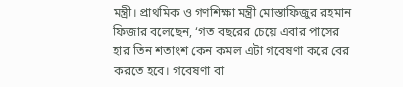মন্ত্রী। প্রাথমিক ও গণশিক্ষা মন্ত্রী মোস্তাফিজুর রহমান ফিজার বলেছেন, ‘গত বছরের চেয়ে এবার পাসের হার তিন শতাংশ কেন কমল এটা গবেষণা করে বের করতে হবে। গবেষণা বা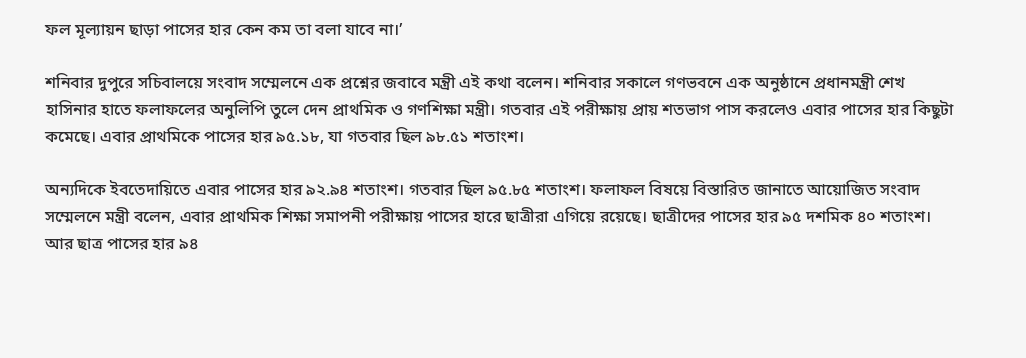ফল মূল্যায়ন ছাড়া পাসের হার কেন কম তা বলা যাবে না।’

শনিবার দুপুরে সচিবালয়ে সংবাদ সম্মেলনে এক প্রশ্নের জবাবে মন্ত্রী এই কথা বলেন। শনিবার সকালে গণভবনে এক অনুষ্ঠানে প্রধানমন্ত্রী শেখ হাসিনার হাতে ফলাফলের অনুলিপি তুলে দেন প্রাথমিক ও গণশিক্ষা মন্ত্রী। গতবার এই পরীক্ষায় প্রায় শতভাগ পাস করলেও এবার পাসের হার কিছুটা কমেছে। এবার প্রাথমিকে পাসের হার ৯৫.১৮, যা গতবার ছিল ৯৮.৫১ শতাংশ।

অন্যদিকে ইবতেদায়িতে এবার পাসের হার ৯২.৯৪ শতাংশ। গতবার ছিল ৯৫.৮৫ শতাংশ। ফলাফল বিষয়ে বিস্তারিত জানাতে আয়োজিত সংবাদ সম্মেলনে মন্ত্রী বলেন, এবার প্রাথমিক শিক্ষা সমাপনী পরীক্ষায় পাসের হারে ছাত্রীরা এগিয়ে রয়েছে। ছাত্রীদের পাসের হার ৯৫ দশমিক ৪০ শতাংশ। আর ছাত্র পাসের হার ৯৪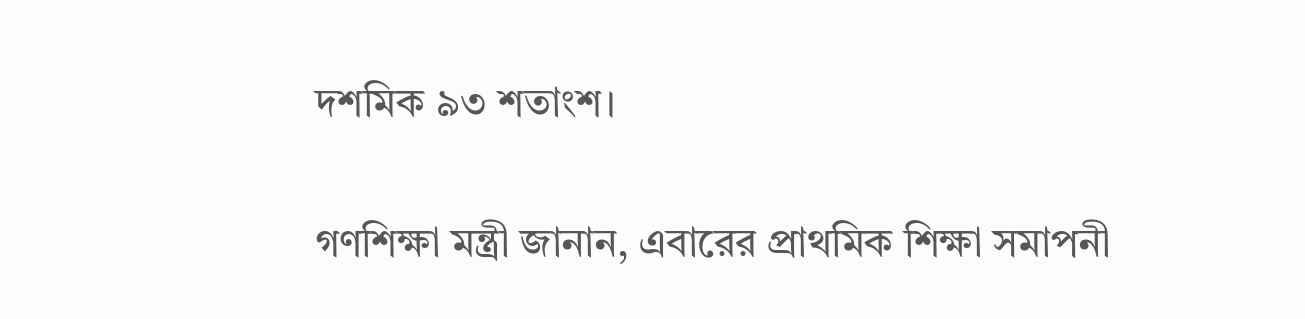দশমিক ৯৩ শতাংশ।

গণশিক্ষা মন্ত্রী জানান, এবারের প্রাথমিক শিক্ষা সমাপনী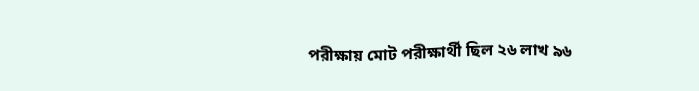পরীক্ষায় মোট পরীক্ষার্থী ছিল ২৬ লাখ ৯৬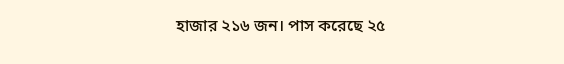হাজার ২১৬ জন। পাস করেছে ২৫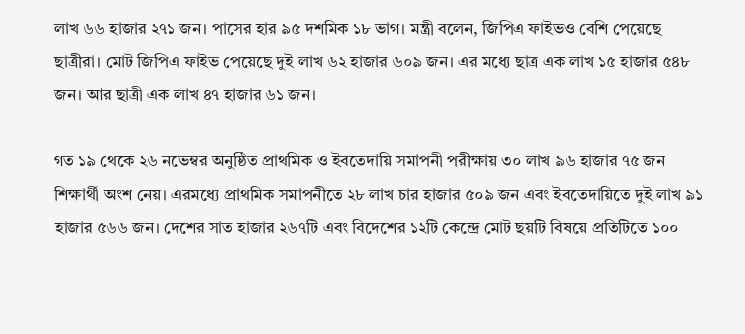লাখ ৬৬ হাজার ২৭১ জন। পাসের হার ৯৫ দশমিক ১৮ ভাগ। মন্ত্রী বলেন, জিপিএ ফাইভও বেশি পেয়েছে ছাত্রীরা। মোট জিপিএ ফাইভ পেয়েছে দুই লাখ ৬২ হাজার ৬০৯ জন। এর মধ্যে ছাত্র এক লাখ ১৫ হাজার ৫৪৮ জন। আর ছাত্রী এক লাখ ৪৭ হাজার ৬১ জন।

গত ১৯ থেকে ২৬ নভেম্বর অনুষ্ঠিত প্রাথমিক ও ইবতেদায়ি সমাপনী পরীক্ষায় ৩০ লাখ ৯৬ হাজার ৭৫ জন শিক্ষার্থী অংশ নেয়। এরমধ্যে প্রাথমিক সমাপনীতে ২৮ লাখ চার হাজার ৫০৯ জন এবং ইবতেদায়িতে দুই লাখ ৯১ হাজার ৫৬৬ জন। দেশের সাত হাজার ২৬৭টি এবং বিদেশের ১২টি কেন্দ্রে মোট ছয়টি বিষয়ে প্রতিটিতে ১০০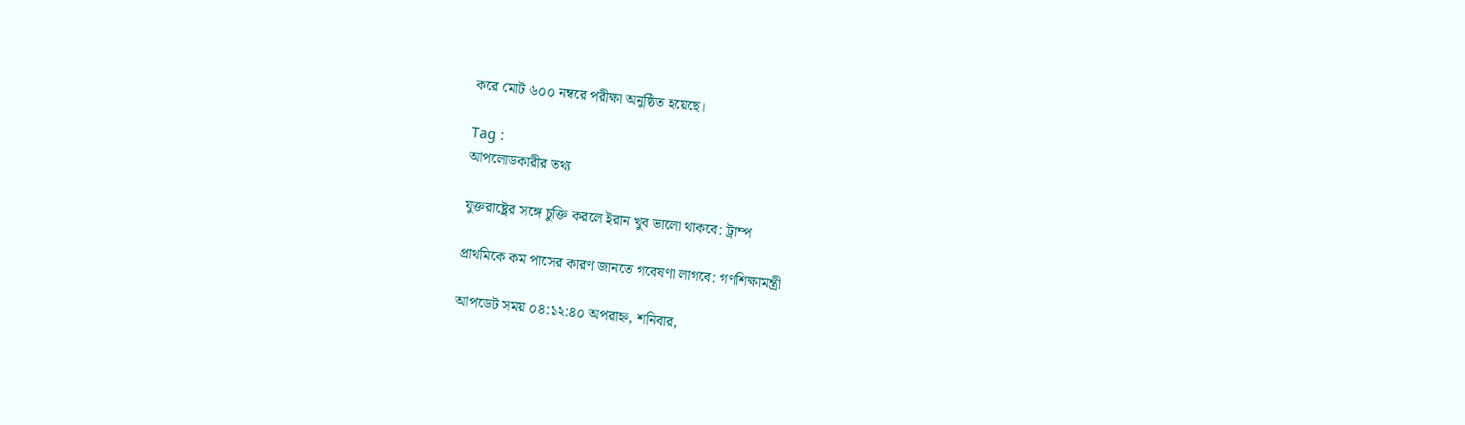করে মোট ৬০০ নম্বরে পরীক্ষা অনুষ্ঠিত হয়েছে।

Tag :
আপলোডকারীর তথ্য

যুক্তরাষ্ট্রের সঙ্গে চুক্তি করলে ইরান খুব ভালো থাকবে: ট্রাম্প

প্রাথমিকে কম পাসের কারণ জানতে গবেষণা লাগবে: গণশিক্ষামন্ত্রী

আপডেট সময় ০৪:১২:৪০ অপরাহ্ন, শনিবার,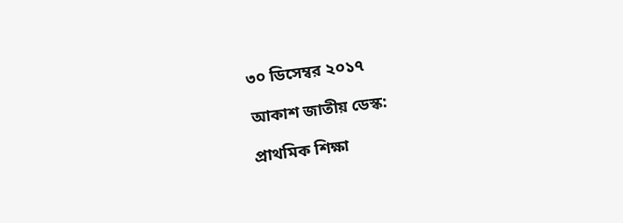৩০ ডিসেম্বর ২০১৭

আকাশ জাতীয় ডেস্ক:

প্রাথমিক শিক্ষা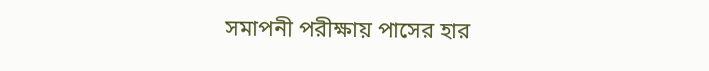সমাপনী পরীক্ষায় পাসের হার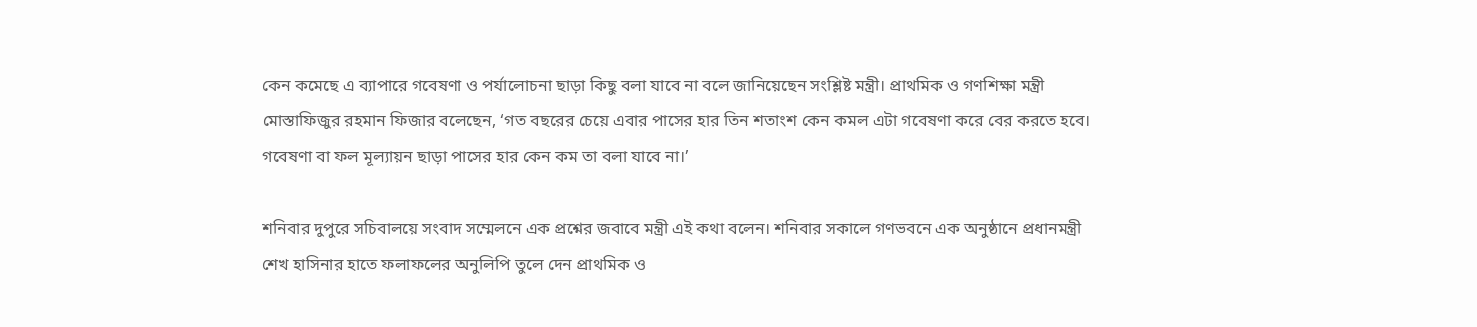কেন কমেছে এ ব্যাপারে গবেষণা ও পর্যালোচনা ছাড়া কিছু বলা যাবে না বলে জানিয়েছেন সংশ্লিষ্ট মন্ত্রী। প্রাথমিক ও গণশিক্ষা মন্ত্রী মোস্তাফিজুর রহমান ফিজার বলেছেন, ‘গত বছরের চেয়ে এবার পাসের হার তিন শতাংশ কেন কমল এটা গবেষণা করে বের করতে হবে। গবেষণা বা ফল মূল্যায়ন ছাড়া পাসের হার কেন কম তা বলা যাবে না।’

শনিবার দুপুরে সচিবালয়ে সংবাদ সম্মেলনে এক প্রশ্নের জবাবে মন্ত্রী এই কথা বলেন। শনিবার সকালে গণভবনে এক অনুষ্ঠানে প্রধানমন্ত্রী শেখ হাসিনার হাতে ফলাফলের অনুলিপি তুলে দেন প্রাথমিক ও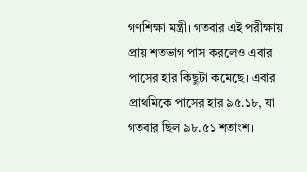গণশিক্ষা মন্ত্রী। গতবার এই পরীক্ষায় প্রায় শতভাগ পাস করলেও এবার পাসের হার কিছুটা কমেছে। এবার প্রাথমিকে পাসের হার ৯৫.১৮, যা গতবার ছিল ৯৮.৫১ শতাংশ।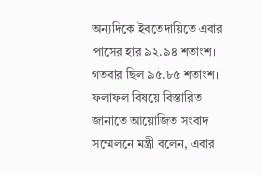অন্যদিকে ইবতেদায়িতে এবার পাসের হার ৯২.৯৪ শতাংশ। গতবার ছিল ৯৫.৮৫ শতাংশ। ফলাফল বিষয়ে বিস্তারিত জানাতে আয়োজিত সংবাদ সম্মেলনে মন্ত্রী বলেন, এবার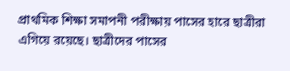প্রাথমিক শিক্ষা সমাপনী পরীক্ষায় পাসের হারে ছাত্রীরা এগিয়ে রয়েছে। ছাত্রীদের পাসের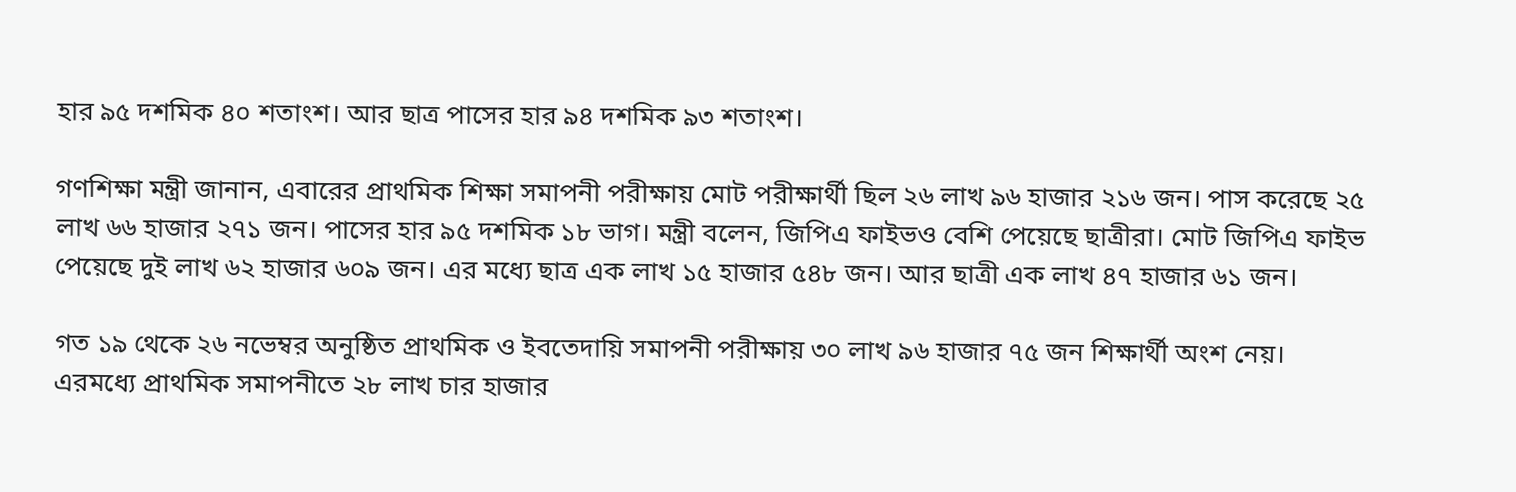হার ৯৫ দশমিক ৪০ শতাংশ। আর ছাত্র পাসের হার ৯৪ দশমিক ৯৩ শতাংশ।

গণশিক্ষা মন্ত্রী জানান, এবারের প্রাথমিক শিক্ষা সমাপনী পরীক্ষায় মোট পরীক্ষার্থী ছিল ২৬ লাখ ৯৬ হাজার ২১৬ জন। পাস করেছে ২৫ লাখ ৬৬ হাজার ২৭১ জন। পাসের হার ৯৫ দশমিক ১৮ ভাগ। মন্ত্রী বলেন, জিপিএ ফাইভও বেশি পেয়েছে ছাত্রীরা। মোট জিপিএ ফাইভ পেয়েছে দুই লাখ ৬২ হাজার ৬০৯ জন। এর মধ্যে ছাত্র এক লাখ ১৫ হাজার ৫৪৮ জন। আর ছাত্রী এক লাখ ৪৭ হাজার ৬১ জন।

গত ১৯ থেকে ২৬ নভেম্বর অনুষ্ঠিত প্রাথমিক ও ইবতেদায়ি সমাপনী পরীক্ষায় ৩০ লাখ ৯৬ হাজার ৭৫ জন শিক্ষার্থী অংশ নেয়। এরমধ্যে প্রাথমিক সমাপনীতে ২৮ লাখ চার হাজার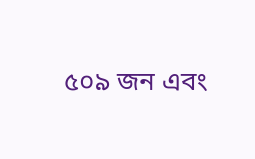৫০৯ জন এবং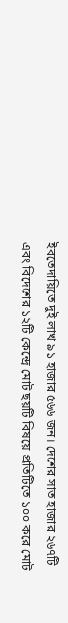ইবতেদায়িতে দুই লাখ ৯১ হাজার ৫৬৬ জন। দেশের সাত হাজার ২৬৭টি এবং বিদেশের ১২টি কেন্দ্রে মোট ছয়টি বিষয়ে প্রতিটিতে ১০০ করে মোট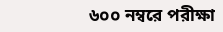৬০০ নম্বরে পরীক্ষা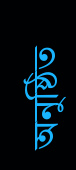অনুষ্ঠিত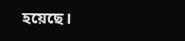হয়েছে।